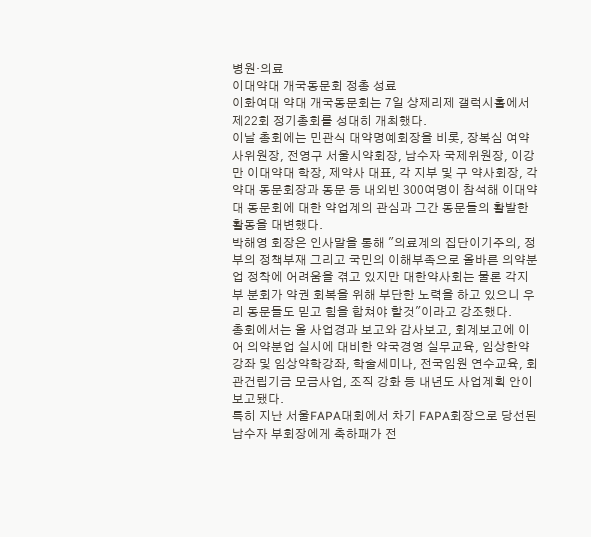병원·의료
이대약대 개국동문회 정총 성료
이화여대 약대 개국동문회는 7일 샹제리제 갤럭시홀에서 제22회 정기총회를 성대히 개최했다.
이날 총회에는 민관식 대약명예회장을 비롯, 장복심 여약사위원장, 전영구 서울시약회장, 남수자 국제위원장, 이강만 이대약대 학장, 제약사 대표, 각 지부 및 구 약사회장, 각 약대 동문회장과 동문 등 내외빈 300여명이 참석해 이대약대 동문회에 대한 약업계의 관심과 그간 동문들의 활발한 활동을 대변했다.
박해영 회장은 인사말을 통해 "의료계의 집단이기주의, 정부의 정책부재 그리고 국민의 이해부족으로 올바른 의약분업 정착에 어려움을 겪고 있지만 대한약사회는 물론 각지부 분회가 약권 회복을 위해 부단한 노력을 하고 있으니 우리 동문들도 믿고 힘을 합쳐야 할것"이라고 강조했다.
총회에서는 올 사업경과 보고와 감사보고, 회계보고에 이어 의약분업 실시에 대비한 약국경영 실무교육, 임상한약강좌 및 임상약학강좌, 학술세미나, 전국임원 연수교육, 회관건립기금 모금사업, 조직 강화 등 내년도 사업계획 안이 보고됐다.
특히 지난 서울FAPA대회에서 차기 FAPA회장으로 당선된 남수자 부회장에게 축하패가 전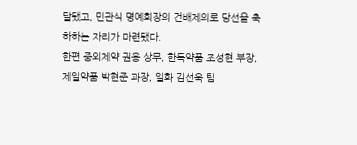달됐고, 민관식 명예회장의 건배제의로 당선을 축하하는 자리가 마련됐다.
한편 중외제약 권용 상무, 한독약품 조성현 부장, 제일약품 박현준 과장, 일화 김선욱 팀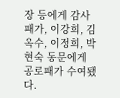장 등에게 감사패가, 이강희, 김옥수, 이정희, 박현숙 동문에게 공로패가 수여됐다.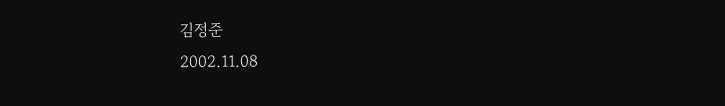김정준
2002.11.08